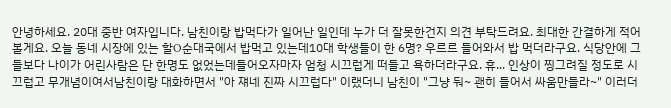안녕하세요. 20대 중반 여자입니다. 남친이랑 밥먹다가 일어난 일인데 누가 더 잘못한건지 의견 부탁드려요. 최대한 간결하게 적어볼게요. 오늘 동네 시장에 있는 할O순대국에서 밥먹고 있는데10대 학생들이 한 6명? 우르르 들어와서 밥 먹더라구요. 식당안에 그들보다 나이가 어린사람은 단 한명도 없었는데들어오자마자 엄청 시끄럽게 떠들고 욕하더라구요. 휴... 인상이 찡그려질 정도로 시끄럽고 무개념이여서남친이랑 대화하면서 "아 쟤네 진짜 시끄럽다" 이랬더니 남친이 "그냥 둬~ 괜히 들어서 싸움만들라~" 이러더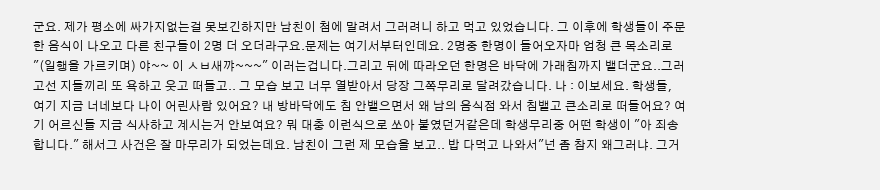군요. 제가 평소에 싸가지없는걸 못보긴하지만 남친이 첨에 말려서 그러려니 하고 먹고 있었습니다. 그 이후에 학생들이 주문한 음식이 나오고 다른 친구들이 2명 더 오더라구요.문제는 여기서부터인데요. 2명중 한명이 들어오자마 엄청 큰 목소리로 "(일행을 가르키며) 야~~ 이 ㅅㅂ새꺄~~~" 이러는겁니다.그리고 뒤에 따라오던 한명은 바닥에 가래침까지 뱉더군요..그러고선 지들끼리 또 욕하고 웃고 떠들고.. 그 모습 보고 너무 열받아서 당장 그쪽무리로 달려갔습니다. 나 : 이보세요. 학생들, 여기 지금 너네보다 나이 어린사람 있어요? 내 방바닥에도 침 안뱉으면서 왜 남의 음식점 와서 침뱉고 큰소리로 떠들어요? 여기 어르신들 지금 식사하고 계시는거 안보여요? 뭐 대충 이런식으로 쏘아 붙였던거같은데 학생무리중 어떤 학생이 "아 죄송합니다." 해서그 사건은 잘 마무리가 되었는데요. 남친이 그런 제 모습을 보고.. 밥 다먹고 나와서"넌 좀 참지 왜그러냐. 그거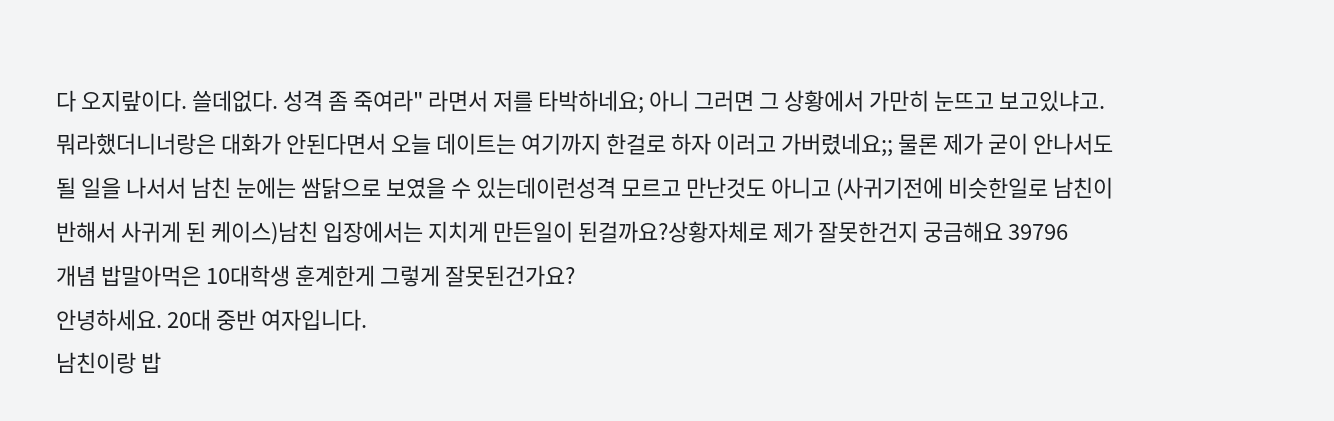다 오지랖이다. 쓸데없다. 성격 좀 죽여라" 라면서 저를 타박하네요; 아니 그러면 그 상황에서 가만히 눈뜨고 보고있냐고. 뭐라했더니너랑은 대화가 안된다면서 오늘 데이트는 여기까지 한걸로 하자 이러고 가버렸네요;; 물론 제가 굳이 안나서도 될 일을 나서서 남친 눈에는 쌈닭으로 보였을 수 있는데이런성격 모르고 만난것도 아니고 (사귀기전에 비슷한일로 남친이 반해서 사귀게 된 케이스)남친 입장에서는 지치게 만든일이 된걸까요?상황자체로 제가 잘못한건지 궁금해요 39796
개념 밥말아먹은 10대학생 훈계한게 그렇게 잘못된건가요?
안녕하세요. 20대 중반 여자입니다.
남친이랑 밥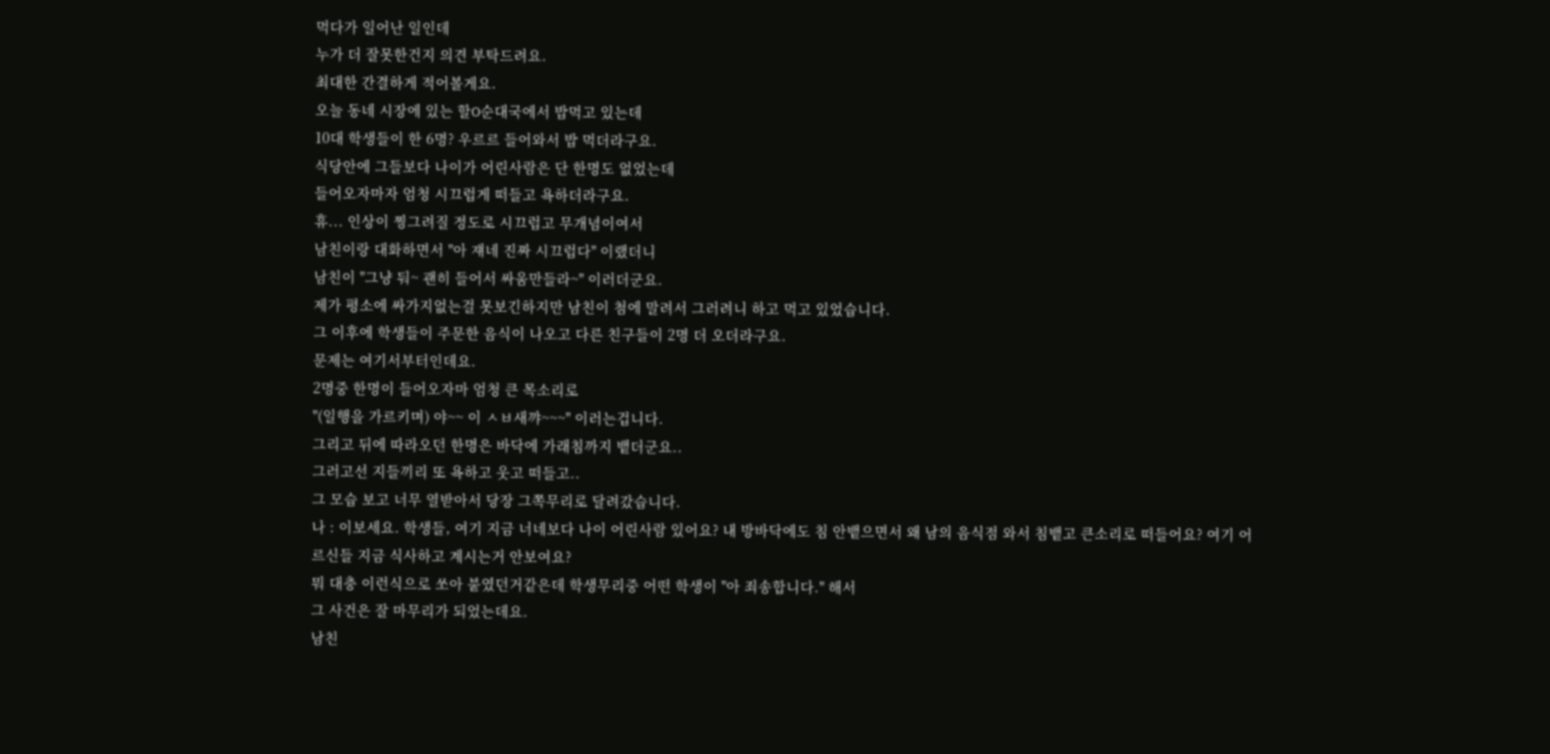먹다가 일어난 일인데
누가 더 잘못한건지 의견 부탁드려요.
최대한 간결하게 적어볼게요.
오늘 동네 시장에 있는 할O순대국에서 밥먹고 있는데
10대 학생들이 한 6명? 우르르 들어와서 밥 먹더라구요.
식당안에 그들보다 나이가 어린사람은 단 한명도 없었는데
들어오자마자 엄청 시끄럽게 떠들고 욕하더라구요.
휴... 인상이 찡그려질 정도로 시끄럽고 무개념이여서
남친이랑 대화하면서 "아 쟤네 진짜 시끄럽다" 이랬더니
남친이 "그냥 둬~ 괜히 들어서 싸움만들라~" 이러더군요.
제가 평소에 싸가지없는걸 못보긴하지만 남친이 첨에 말려서 그러려니 하고 먹고 있었습니다.
그 이후에 학생들이 주문한 음식이 나오고 다른 친구들이 2명 더 오더라구요.
문제는 여기서부터인데요.
2명중 한명이 들어오자마 엄청 큰 목소리로
"(일행을 가르키며) 야~~ 이 ㅅㅂ새꺄~~~" 이러는겁니다.
그리고 뒤에 따라오던 한명은 바닥에 가래침까지 뱉더군요..
그러고선 지들끼리 또 욕하고 웃고 떠들고..
그 모습 보고 너무 열받아서 당장 그쪽무리로 달려갔습니다.
나 : 이보세요. 학생들, 여기 지금 너네보다 나이 어린사람 있어요? 내 방바닥에도 침 안뱉으면서 왜 남의 음식점 와서 침뱉고 큰소리로 떠들어요? 여기 어르신들 지금 식사하고 계시는거 안보여요?
뭐 대충 이런식으로 쏘아 붙였던거같은데 학생무리중 어떤 학생이 "아 죄송합니다." 해서
그 사건은 잘 마무리가 되었는데요.
남친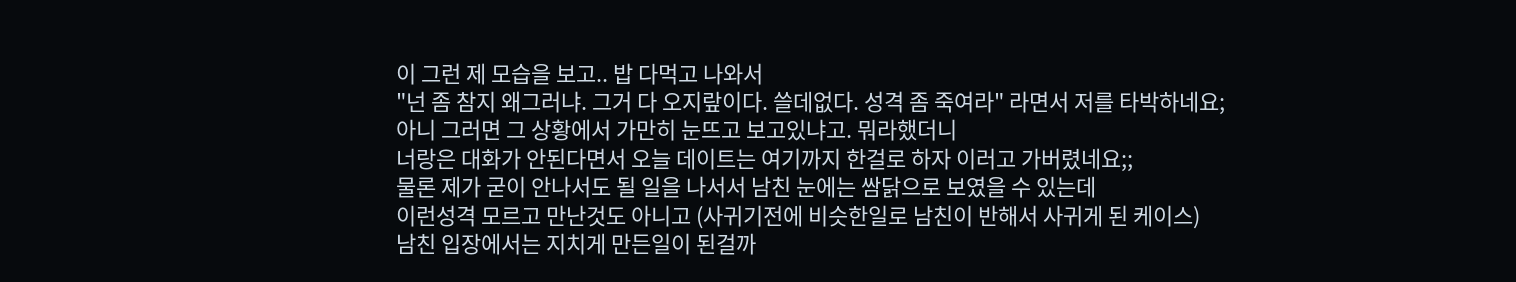이 그런 제 모습을 보고.. 밥 다먹고 나와서
"넌 좀 참지 왜그러냐. 그거 다 오지랖이다. 쓸데없다. 성격 좀 죽여라" 라면서 저를 타박하네요;
아니 그러면 그 상황에서 가만히 눈뜨고 보고있냐고. 뭐라했더니
너랑은 대화가 안된다면서 오늘 데이트는 여기까지 한걸로 하자 이러고 가버렸네요;;
물론 제가 굳이 안나서도 될 일을 나서서 남친 눈에는 쌈닭으로 보였을 수 있는데
이런성격 모르고 만난것도 아니고 (사귀기전에 비슷한일로 남친이 반해서 사귀게 된 케이스)
남친 입장에서는 지치게 만든일이 된걸까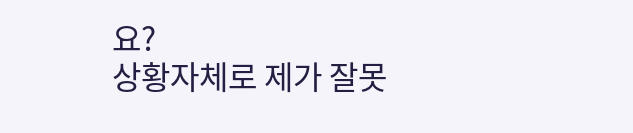요?
상황자체로 제가 잘못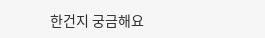한건지 궁금해요